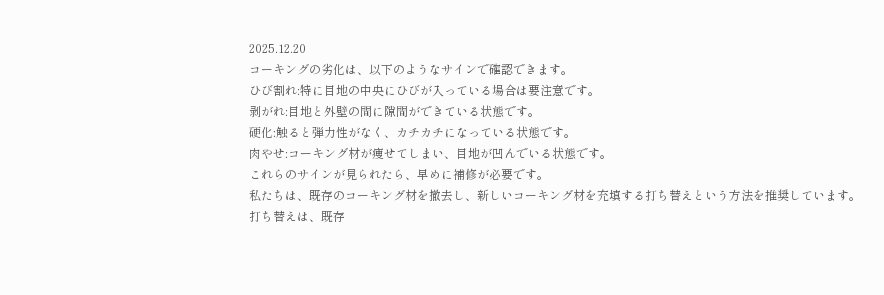2025.12.20
コーキングの劣化は、以下のようなサインで確認できます。
ひび割れ:特に目地の中央にひびが入っている場合は要注意です。
剥がれ:目地と外壁の間に隙間ができている状態です。
硬化:触ると弾力性がなく、カチカチになっている状態です。
肉やせ:コーキング材が痩せてしまい、目地が凹んでいる状態です。
これらのサインが見られたら、早めに補修が必要です。
私たちは、既存のコーキング材を撤去し、新しいコーキング材を充填する打ち替えという方法を推奨しています。
打ち替えは、既存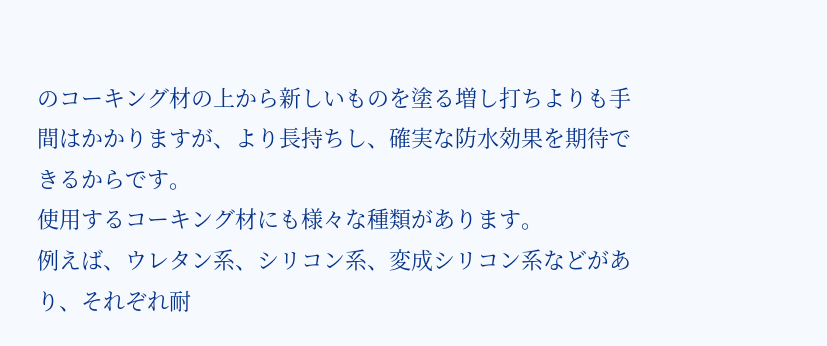のコーキング材の上から新しいものを塗る増し打ちよりも手間はかかりますが、より長持ちし、確実な防水効果を期待できるからです。
使用するコーキング材にも様々な種類があります。
例えば、ウレタン系、シリコン系、変成シリコン系などがあり、それぞれ耐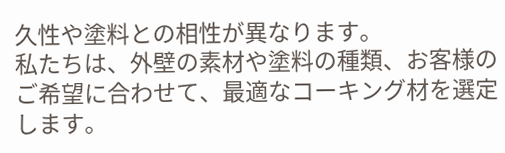久性や塗料との相性が異なります。
私たちは、外壁の素材や塗料の種類、お客様のご希望に合わせて、最適なコーキング材を選定します。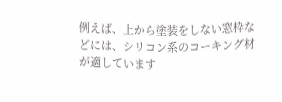例えば、上から塗装をしない窓枠などには、シリコン系のコーキング材が適しています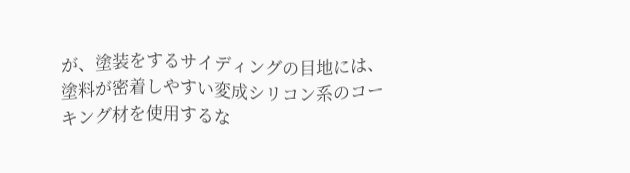が、塗装をするサイディングの目地には、塗料が密着しやすい変成シリコン系のコーキング材を使用するな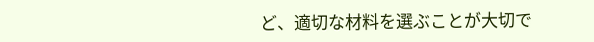ど、適切な材料を選ぶことが大切で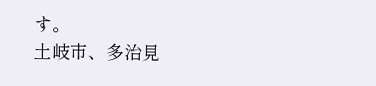す。
土岐市、多治見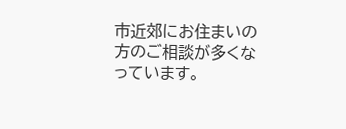市近郊にお住まいの方のご相談が多くなっています。